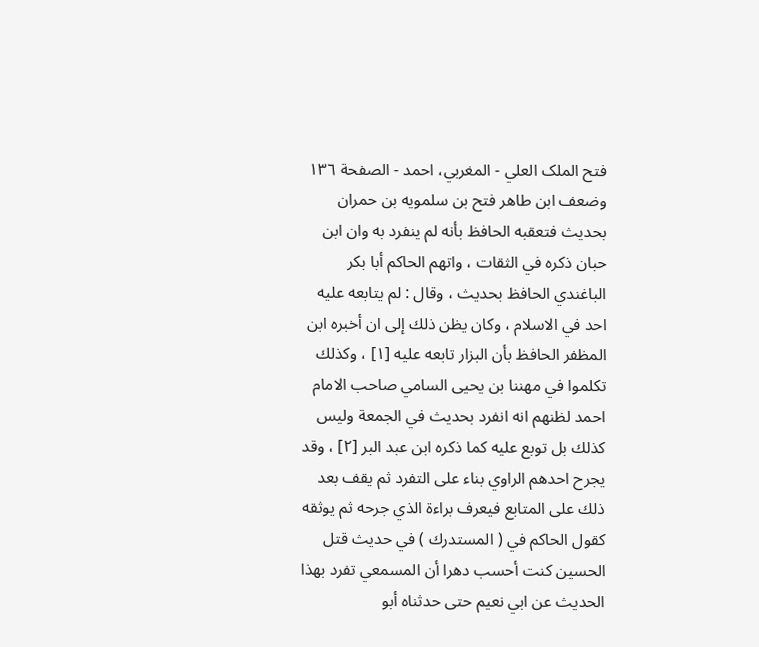فتح الملک العلي - المغربي، احمد - الصفحة ١٣٦
وضعف ابن طاهر فتح بن سلمويه بن حمران بحديث فتعقبه الحافظ بأنه لم ينفرد به وان ابن حبان ذكره في الثقات ، واتهم الحاكم أبا بكر الباغندي الحافظ بحديث ، وقال : لم يتابعه عليه احد في الاسلام ، وكان يظن ذلك إلى ان أخبره ابن المظفر الحافظ بأن البزار تابعه عليه [١] ، وكذلك تكلموا في مهننا بن يحيى السامي صاحب الامام احمد لظنهم انه انفرد بحديث في الجمعة وليس كذلك بل توبع عليه كما ذكره ابن عبد البر [٢] ، وقد يجرح احدهم الراوي بناء على التفرد ثم يقف بعد ذلك على المتابع فيعرف براءة الذي جرحه ثم يوثقه كقول الحاكم في ( المستدرك ) في حديث قتل الحسين كنت أحسب دهرا أن المسمعي تفرد بهذا الحديث عن ابي نعيم حتى حدثناه أبو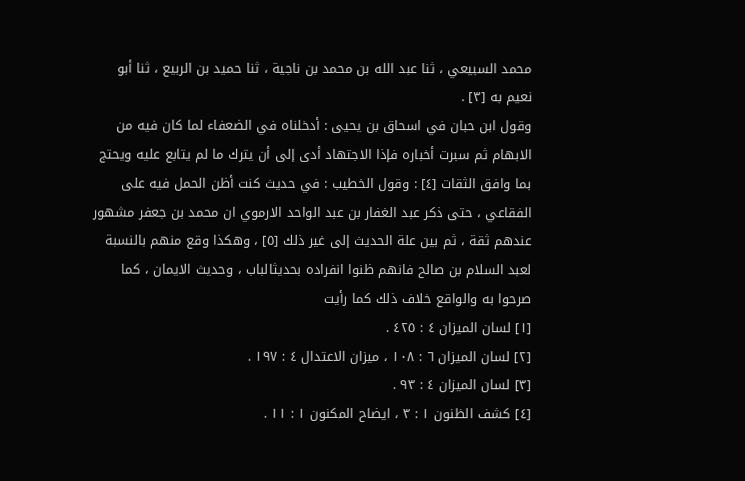محمد السبيعي ، ثنا عبد الله بن محمد بن ناجية ، ثنا حميد بن الربيع ، ثنا أبو نعيم به [٣] .
وقول ابن حبان في اسحاق بن يحيى : أدخلناه في الضعفاء لما كان فيه من الابهام ثم سبرت أخباره فإذا الاجتهاد أدى إلى أن يترك ما لم يتابع عليه ويحتج بما وافق الثقات [٤] : وقول الخطيب : في حديث كنت أظن الحمل فيه على الفقاعي ، حتى ذكر عبد الغفار بن عبد الواحد الارموي ان محمد بن جعفر مشهور عندهم ثقة ، ثم بين علة الحديث إلى غير ذلك [٥] ، وهكذا وقع منهم بالنسبة لعبد السلام بن صالح فانهم ظنوا انفراده بحديثالباب ، وحديث الايمان ، كما صرحوا به والواقع خلاف ذلك كما رأيت
[١] لسان الميزان ٤ : ٤٢٥ .
[٢] لسان الميزان ٦ : ١٠٨ ، ميزان الاعتدال ٤ : ١٩٧ .
[٣] لسان الميزان ٤ : ٩٣ .
[٤] كشف الظنون ١ : ٣ ، ايضاح المكنون ١ : ١١ .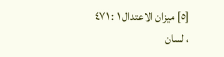[٥] ميزان الاعتدال ١ : ٤٧١ ، لسان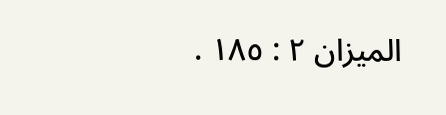الميزان ٢ : ١٨٥ .